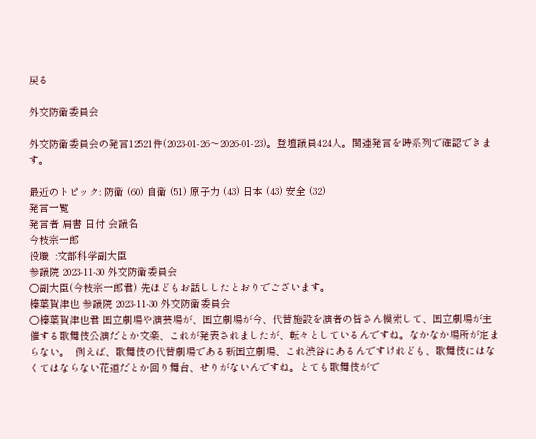戻る

外交防衛委員会

外交防衛委員会の発言12521件(2023-01-26〜2026-01-23)。登壇議員424人。関連発言を時系列で確認できます。

最近のトピック: 防衛 (60) 自衛 (51) 原子力 (43) 日本 (43) 安全 (32)
発言一覧
発言者 肩書 日付 会議名
今枝宗一郎
役職  :文部科学副大臣
参議院 2023-11-30 外交防衛委員会
○副大臣(今枝宗一郎君) 先ほどもお話ししたとおりでございます。
榛葉賀津也 参議院 2023-11-30 外交防衛委員会
○榛葉賀津也君 国立劇場や演芸場が、国立劇場が今、代替施設を演者の皆さん模索して、国立劇場が主催する歌舞伎公演だとか文楽、これが発表されましたが、転々としているんですね。なかなか場所が定まらない。  例えば、歌舞伎の代替劇場である新国立劇場、これ渋谷にあるんですけれども、歌舞伎にはなくてはならない花道だとか回り舞台、せりがないんですね。とても歌舞伎がで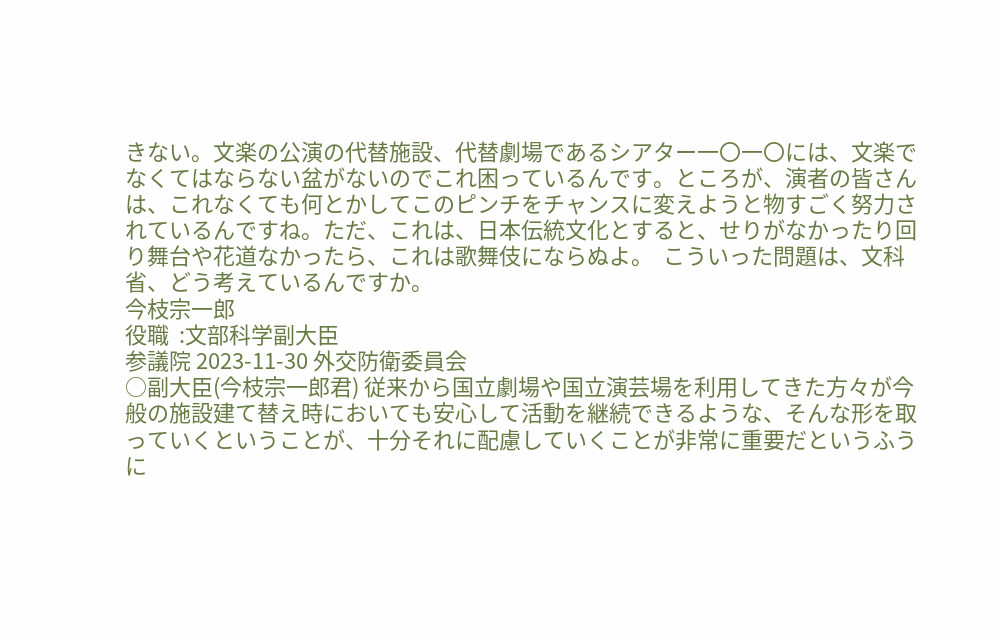きない。文楽の公演の代替施設、代替劇場であるシアター一〇一〇には、文楽でなくてはならない盆がないのでこれ困っているんです。ところが、演者の皆さんは、これなくても何とかしてこのピンチをチャンスに変えようと物すごく努力されているんですね。ただ、これは、日本伝統文化とすると、せりがなかったり回り舞台や花道なかったら、これは歌舞伎にならぬよ。  こういった問題は、文科省、どう考えているんですか。
今枝宗一郎
役職  :文部科学副大臣
参議院 2023-11-30 外交防衛委員会
○副大臣(今枝宗一郎君) 従来から国立劇場や国立演芸場を利用してきた方々が今般の施設建て替え時においても安心して活動を継続できるような、そんな形を取っていくということが、十分それに配慮していくことが非常に重要だというふうに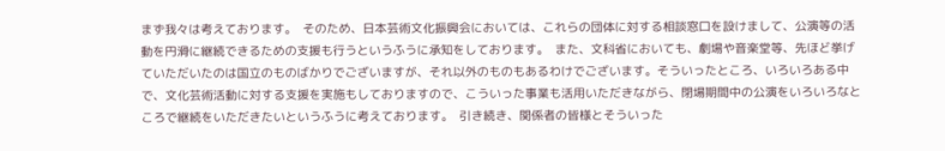まず我々は考えております。  そのため、日本芸術文化振興会においては、これらの団体に対する相談窓口を設けまして、公演等の活動を円滑に継続できるための支援も行うというふうに承知をしております。  また、文科省においても、劇場や音楽堂等、先ほど挙げていただいたのは国立のものばかりでございますが、それ以外のものもあるわけでございます。そういったところ、いろいろある中で、文化芸術活動に対する支援を実施もしておりますので、こういった事業も活用いただきながら、閉場期間中の公演をいろいろなところで継続をいただきたいというふうに考えております。  引き続き、関係者の皆様とそういった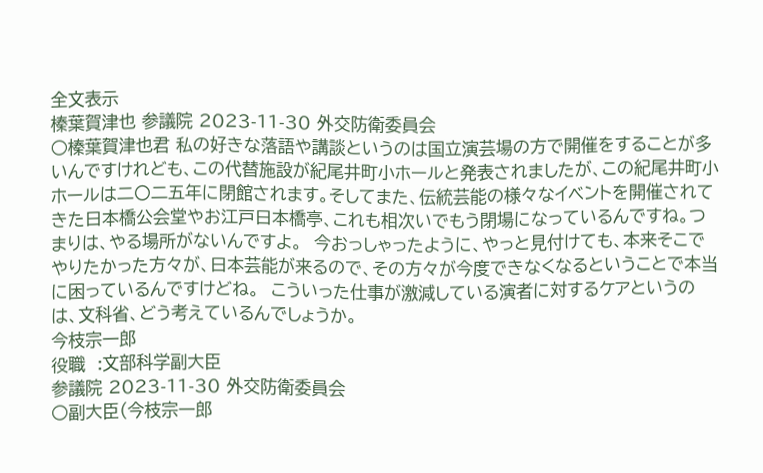全文表示
榛葉賀津也 参議院 2023-11-30 外交防衛委員会
○榛葉賀津也君 私の好きな落語や講談というのは国立演芸場の方で開催をすることが多いんですけれども、この代替施設が紀尾井町小ホールと発表されましたが、この紀尾井町小ホールは二〇二五年に閉館されます。そしてまた、伝統芸能の様々なイベントを開催されてきた日本橋公会堂やお江戸日本橋亭、これも相次いでもう閉場になっているんですね。つまりは、やる場所がないんですよ。  今おっしゃったように、やっと見付けても、本来そこでやりたかった方々が、日本芸能が来るので、その方々が今度できなくなるということで本当に困っているんですけどね。  こういった仕事が激減している演者に対するケアというのは、文科省、どう考えているんでしょうか。
今枝宗一郎
役職  :文部科学副大臣
参議院 2023-11-30 外交防衛委員会
○副大臣(今枝宗一郎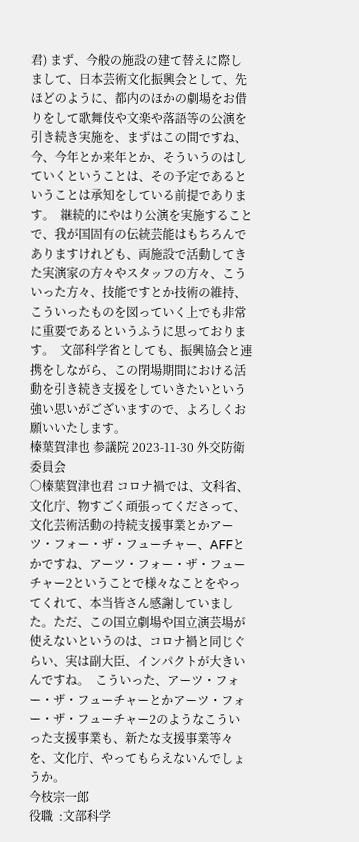君) まず、今般の施設の建て替えに際しまして、日本芸術文化振興会として、先ほどのように、都内のほかの劇場をお借りをして歌舞伎や文楽や落語等の公演を引き続き実施を、まずはこの間ですね、今、今年とか来年とか、そういうのはしていくということは、その予定であるということは承知をしている前提であります。  継続的にやはり公演を実施することで、我が国固有の伝統芸能はもちろんでありますけれども、両施設で活動してきた実演家の方々やスタッフの方々、こういった方々、技能ですとか技術の維持、こういったものを図っていく上でも非常に重要であるというふうに思っております。  文部科学省としても、振興協会と連携をしながら、この閉場期間における活動を引き続き支援をしていきたいという強い思いがございますので、よろしくお願いいたします。
榛葉賀津也 参議院 2023-11-30 外交防衛委員会
○榛葉賀津也君 コロナ禍では、文科省、文化庁、物すごく頑張ってくださって、文化芸術活動の持続支援事業とかアーツ・フォー・ザ・フューチャー、AFFとかですね、アーツ・フォー・ザ・フューチャー2ということで様々なことをやってくれて、本当皆さん感謝していました。ただ、この国立劇場や国立演芸場が使えないというのは、コロナ禍と同じぐらい、実は副大臣、インパクトが大きいんですね。  こういった、アーツ・フォー・ザ・フューチャーとかアーツ・フォー・ザ・フューチャー2のようなこういった支援事業も、新たな支援事業等々を、文化庁、やってもらえないんでしょうか。
今枝宗一郎
役職  :文部科学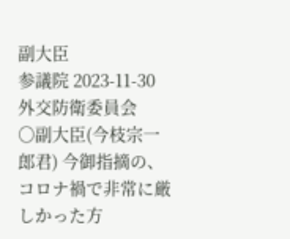副大臣
参議院 2023-11-30 外交防衛委員会
○副大臣(今枝宗一郎君) 今御指摘の、コロナ禍で非常に厳しかった方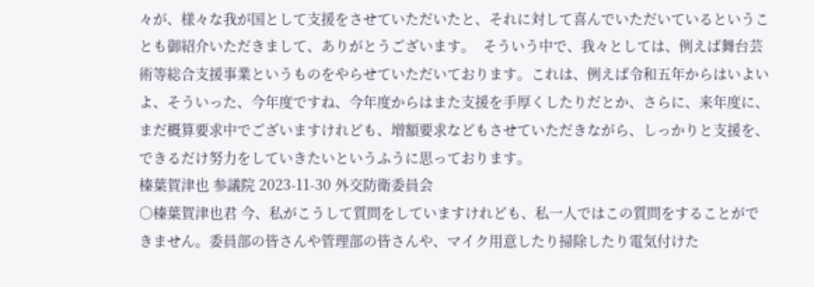々が、様々な我が国として支援をさせていただいたと、それに対して喜んでいただいているということも御紹介いただきまして、ありがとうございます。  そういう中で、我々としては、例えば舞台芸術等総合支援事業というものをやらせていただいております。これは、例えば令和五年からはいよいよ、そういった、今年度ですね、今年度からはまた支援を手厚くしたりだとか、さらに、来年度に、まだ概算要求中でございますけれども、増額要求などもさせていただきながら、しっかりと支援を、できるだけ努力をしていきたいというふうに思っております。
榛葉賀津也 参議院 2023-11-30 外交防衛委員会
○榛葉賀津也君 今、私がこうして質問をしていますけれども、私一人ではこの質問をすることができません。委員部の皆さんや管理部の皆さんや、マイク用意したり掃除したり電気付けた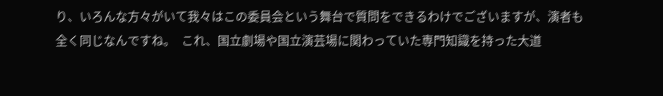り、いろんな方々がいて我々はこの委員会という舞台で質問をできるわけでございますが、演者も全く同じなんですね。  これ、国立劇場や国立演芸場に関わっていた専門知識を持った大道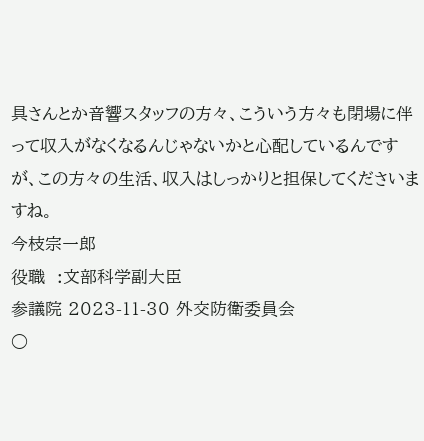具さんとか音響スタッフの方々、こういう方々も閉場に伴って収入がなくなるんじゃないかと心配しているんですが、この方々の生活、収入はしっかりと担保してくださいますね。
今枝宗一郎
役職  :文部科学副大臣
参議院 2023-11-30 外交防衛委員会
○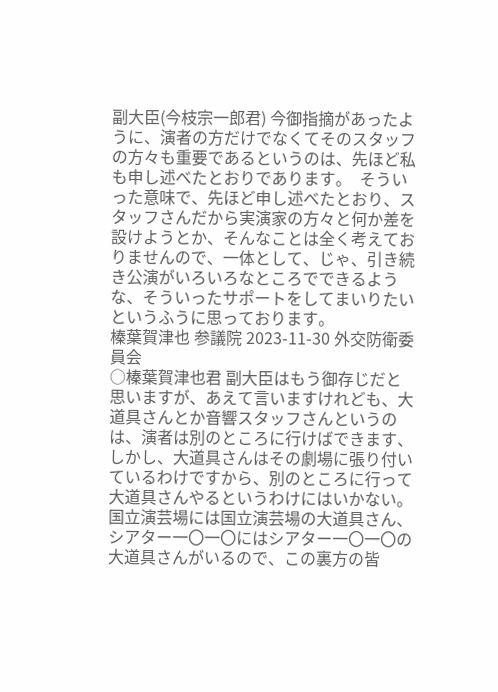副大臣(今枝宗一郎君) 今御指摘があったように、演者の方だけでなくてそのスタッフの方々も重要であるというのは、先ほど私も申し述べたとおりであります。  そういった意味で、先ほど申し述べたとおり、スタッフさんだから実演家の方々と何か差を設けようとか、そんなことは全く考えておりませんので、一体として、じゃ、引き続き公演がいろいろなところでできるような、そういったサポートをしてまいりたいというふうに思っております。
榛葉賀津也 参議院 2023-11-30 外交防衛委員会
○榛葉賀津也君 副大臣はもう御存じだと思いますが、あえて言いますけれども、大道具さんとか音響スタッフさんというのは、演者は別のところに行けばできます、しかし、大道具さんはその劇場に張り付いているわけですから、別のところに行って大道具さんやるというわけにはいかない。国立演芸場には国立演芸場の大道具さん、シアター一〇一〇にはシアター一〇一〇の大道具さんがいるので、この裏方の皆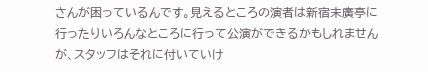さんが困っているんです。見えるところの演者は新宿末廣亭に行ったりいろんなところに行って公演ができるかもしれませんが、スタッフはそれに付いていけ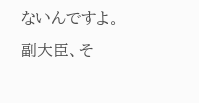ないんですよ。  副大臣、そ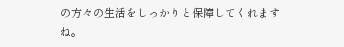の方々の生活をしっかりと保障してくれますね。